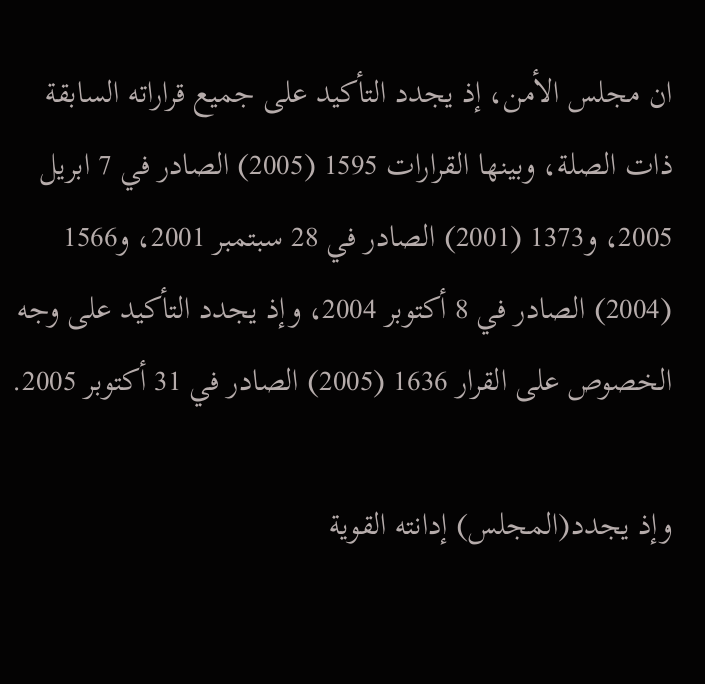ان مجلس الأمن، إذ يجدد التأكيد على جميع قراراته السابقة ذات الصلة، وبينها القرارات 1595 (2005) الصادر في 7 ابريل 2005، و1373 (2001) الصادر في 28 سبتمبر 2001، و1566 (2004) الصادر في 8 أكتوبر 2004، وإذ يجدد التأكيد على وجه الخصوص على القرار 1636 (2005) الصادر في 31 أكتوبر 2005.

وإذ يجدد(المجلس) إدانته القوية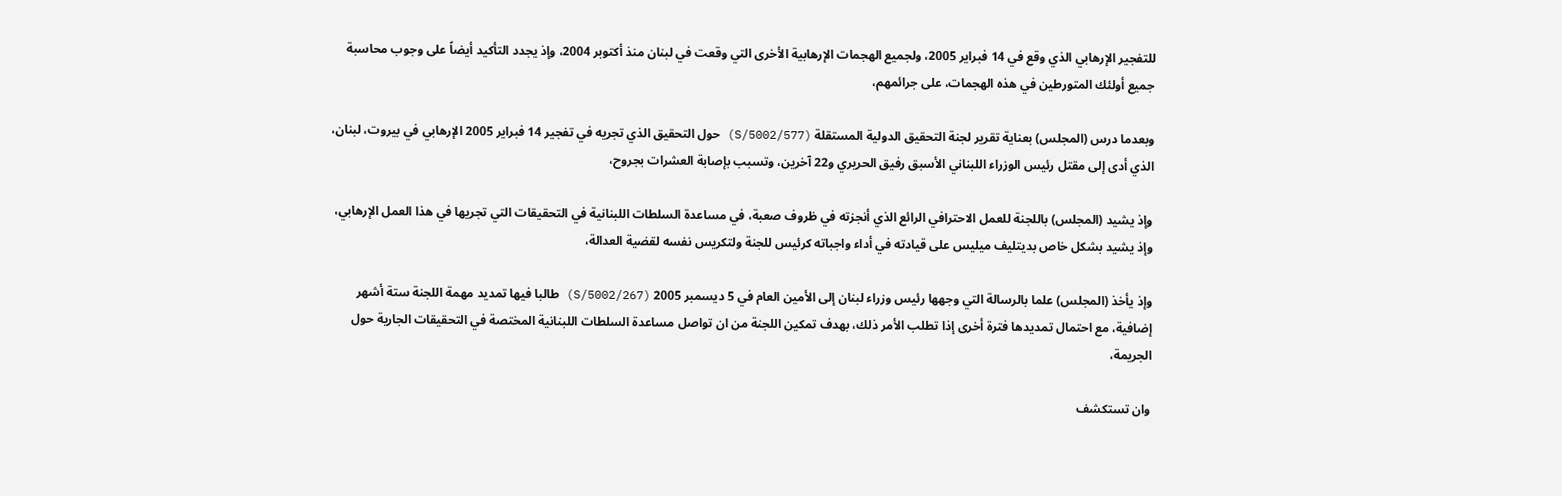للتفجير الإرهابي الذي وقع في 14 فبراير 2005، ولجميع الهجمات الإرهابية الأخرى التي وقعت في لبنان منذ أكتوبر 2004، وإذ يجدد التأكيد أيضاً على وجوب محاسبة جميع أولئك المتورطين في هذه الهجمات، على جرائمهم،

وبعدما درس (المجلس) بعناية تقرير لجنة التحقيق الدولية المستقلة (S/5002/577) حول التحقيق الذي تجريه في تفجير 14 فبراير 2005 الإرهابي في بيروت، لبنان، الذي أدى إلى مقتل رئيس الوزراء اللبناني الأسبق رفيق الحريري و22 آخرين، وتسبب بإصابة العشرات بجروح،

وإذ يشيد (المجلس) باللجنة للعمل الاحترافي الرائع الذي أنجزته في ظروف صعبة، في مساعدة السلطات اللبنانية في التحقيقات التي تجريها في هذا العمل الإرهابي، وإذ يشيد بشكل خاص بديتليف ميليس على قيادته في أداء واجباته كرئيس للجنة ولتكريس نفسه لقضية العدالة،

وإذ يأخذ (المجلس) علما بالرسالة التي وجهها رئيس وزراء لبنان إلى الأمين العام في 5 ديسمبر 2005 (S/5002/267) طالبا فيها تمديد مهمة اللجنة ستة أشهر إضافية، مع احتمال تمديدها فترة أخرى إذا تطلب الأمر ذلك، بهدف تمكين اللجنة من ان تواصل مساعدة السلطات اللبنانية المختصة في التحقيقات الجارية حول الجريمة،

وان تستكشف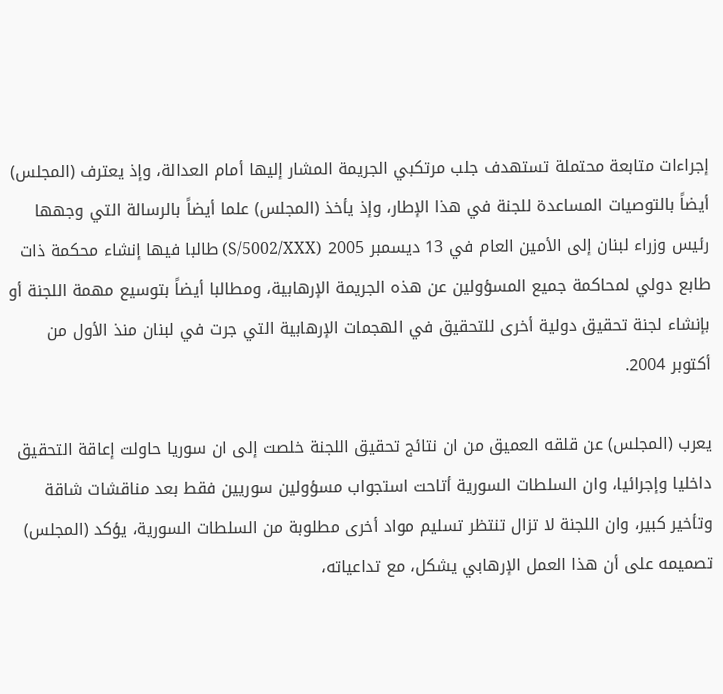إجراءات متابعة محتملة تستهدف جلب مرتكبي الجريمة المشار إليها أمام العدالة، وإذ يعترف (المجلس) أيضاً بالتوصيات المساعدة للجنة في هذا الإطار، وإذ يأخذ (المجلس) علما أيضاً بالرسالة التي وجهها رئيس وزراء لبنان إلى الأمين العام في 13 ديسمبر 2005 (S/5002/XXX) طالبا فيها إنشاء محكمة ذات طابع دولي لمحاكمة جميع المسؤولين عن هذه الجريمة الإرهابية، ومطالبا أيضاً بتوسيع مهمة اللجنة أو بإنشاء لجنة تحقيق دولية أخرى للتحقيق في الهجمات الإرهابية التي جرت في لبنان منذ الأول من أكتوبر 2004.

يعرب (المجلس) عن قلقه العميق من ان نتائج تحقيق اللجنة خلصت إلى ان سوريا حاولت إعاقة التحقيق داخليا وإجرائيا، وان السلطات السورية أتاحت استجواب مسؤولين سوريين فقط بعد مناقشات شاقة وتأخير كبير، وان اللجنة لا تزال تنتظر تسليم مواد أخرى مطلوبة من السلطات السورية، يؤكد (المجلس) تصميمه على أن هذا العمل الإرهابي يشكل، مع تداعياته،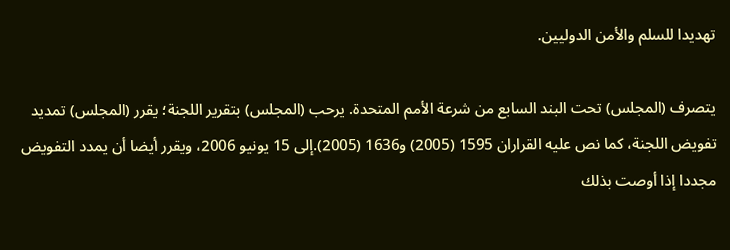تهديدا للسلم والأمن الدوليين.

يتصرف (المجلس) تحت البند السابع من شرعة الأمم المتحدة. يرحب (المجلس) بتقرير اللجنة؛ يقرر (المجلس) تمديد تفويض اللجنة، كما نص عليه القراران 1595 (2005) و1636 (2005).إلى 15 يونيو 2006، ويقرر أيضا أن يمدد التفويض مجددا إذا أوصت بذلك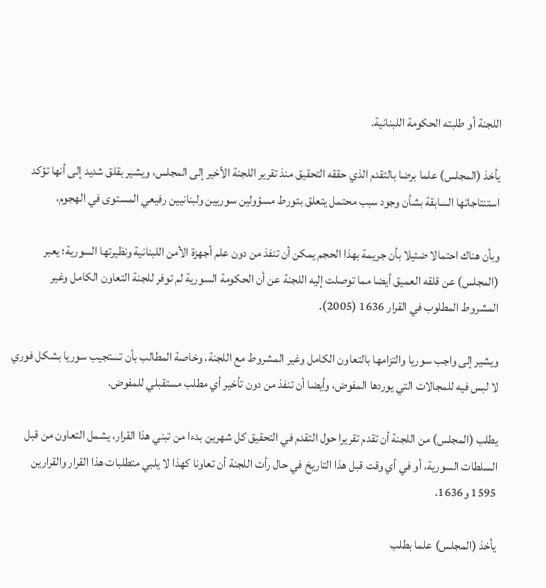اللجنة أو طلبته الحكومة اللبنانية.

يأخذ (المجلس) علما برضا بالتقدم الذي حققه التحقيق منذ تقرير اللجنة الأخير إلى المجلس، ويشير بقلق شديد إلى أنها تؤكد استنتاجاتها السابقة بشأن وجود سبب محتمل يتعلق بتورط مسؤولين سوريين ولبنانيين رفيعي المستوى في الهجوم،

وبأن هناك احتمالا ضئيلا بأن جريمة بهذا الحجم يمكن أن تنفذ من دون علم أجهزة الأمن اللبنانية ونظيرتها السورية؛ يعبر (المجلس) عن قلقه العميق أيضا مما توصلت إليه اللجنة عن أن الحكومة السورية لم توفر للجنة التعاون الكامل وغير المشروط المطلوب في القرار 1636 (2005).

ويشير إلى واجب سوريا والتزامها بالتعاون الكامل وغير المشروط مع اللجنة، وخاصة المطالب بأن تستجيب سوريا بشكل فوري لا لبس فيه للمجالات التي يوردها المفوض، وأيضا أن تنفذ من دون تأخير أي مطلب مستقبلي للمفوض.

يطلب (المجلس) من اللجنة أن تقدم تقريرا حول التقدم في التحقيق كل شهرين بدءا من تبني هذا القرار، يشمل التعاون من قبل السلطات السورية، أو في أي وقت قبل هذا التاريخ في حال رأت اللجنة أن تعاونا كهذا لا يلبي متطلبات هذا القرار والقرارين 1595 و1636.

يأخذ (المجلس) علما بطلب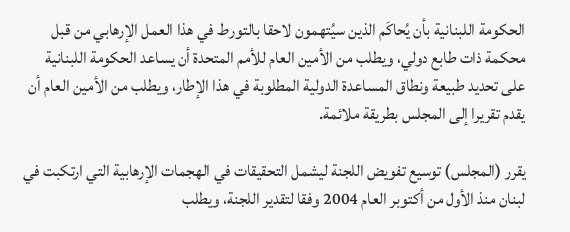الحكومة اللبنانية بأن يُحاكَم الذين سيُتهمون لاحقا بالتورط في هذا العمل الإرهابي من قبل محكمة ذات طابع دولي، ويطلب من الأمين العام للأمم المتحدة أن يساعد الحكومة اللبنانية على تحديد طبيعة ونطاق المساعدة الدولية المطلوبة في هذا الإطار، ويطلب من الأمين العام أن يقدم تقريرا إلى المجلس بطريقة ملائمة.

يقرر (المجلس) توسيع تفويض اللجنة ليشمل التحقيقات في الهجمات الإرهابية التي ارتكبت في لبنان منذ الأول من أكتوبر العام 2004 وفقا لتقدير اللجنة، ويطلب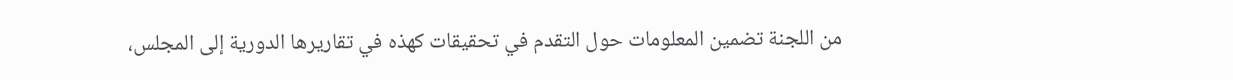من اللجنة تضمين المعلومات حول التقدم في تحقيقات كهذه في تقاريرها الدورية إلى المجلس،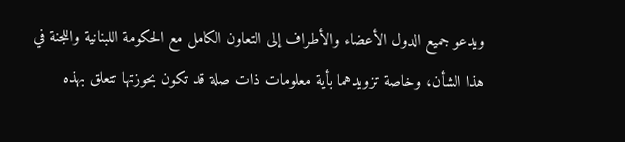ويدعو جميع الدول الأعضاء والأطراف إلى التعاون الكامل مع الحكومة اللبنانية واللجنة في هذا الشأن، وخاصة تزويدهما بأية معلومات ذات صلة قد تكون بحوزتها تتعلق بهذه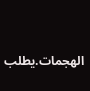الهجمات.يطلب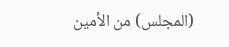(المجلس) من الأمين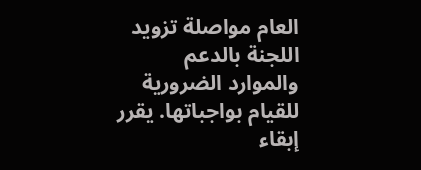العام مواصلة تزويد اللجنة بالدعم والموارد الضرورية للقيام بواجباتها. يقرر إبقاء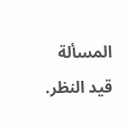المسألة قيد النظر.